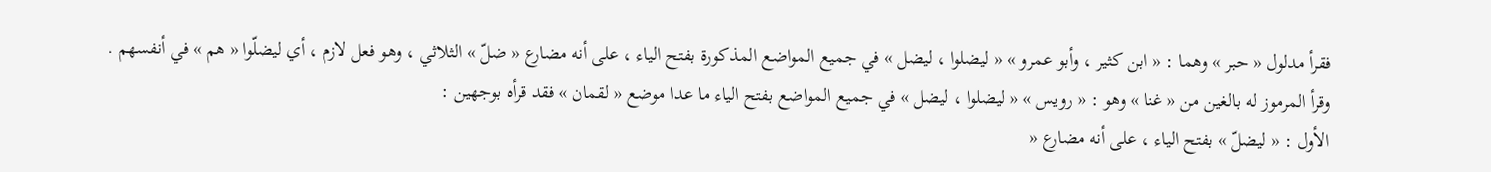فقرأ مدلول « حبر » وهما : « ابن كثير ، وأبو عمرو » « ليضلوا ، ليضل » في جميع المواضع المذكورة بفتح الياء ، على أنه مضارع « ضلّ » الثلاثي ، وهو فعل لازم ، أي ليضلّوا « هم » في أنفسهم .
وقرأ المرموز له بالغين من « غنا » وهو : « رويس » « ليضلوا ، ليضل » في جميع المواضع بفتح الياء ما عدا موضع « لقمان » فقد قرأه بوجهين :
الأول : « ليضلّ » بفتح الياء ، على أنه مضارع «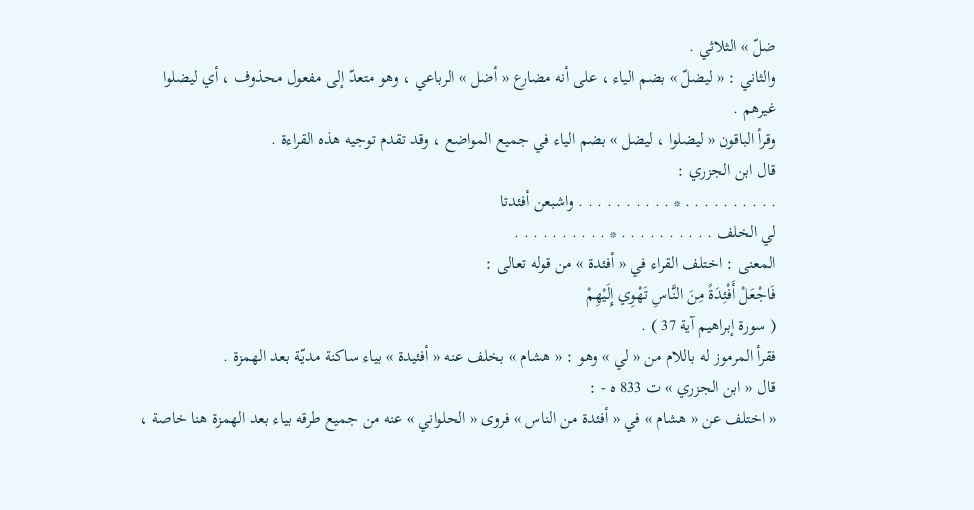ضلّ » الثلاثي .
والثاني : « ليضلّ » بضم الياء ، على أنه مضارع « أضل » الرباعي ، وهو متعدّ إلى مفعول محذوف ، أي ليضلوا غيرهم .
وقرأ الباقون « ليضلوا ، ليضل » بضم الياء في جميع المواضع ، وقد تقدم توجيه هذه القراءة .
قال ابن الجزري :
. . . . . . . . . . * . . . . . . . . . . واشبعن أفئدتا
لي الخلف . . . . . . . . . . * . . . . . . . . . .
المعنى : اختلف القراء في « أفئدة » من قوله تعالى :
فَاجْعَلْ أَفْئِدَةً مِنَ النَّاسِ تَهْوِي إِلَيْهِمْ
( سورة إبراهيم آية 37 ) .
فقرأ المرموز له باللام من « لي » وهو : « هشام » بخلف عنه « أفئيدة » بياء ساكنة مديّة بعد الهمزة .
قال « ابن الجزري » ت 833 ه - :
« اختلف عن « هشام » في « أفئدة من الناس » فروى « الحلواني » عنه من جميع طرقه بياء بعد الهمزة هنا خاصة ،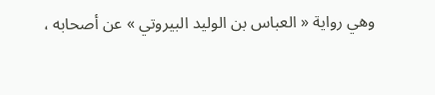وهي رواية « العباس بن الوليد البيروتي » عن أصحابه ،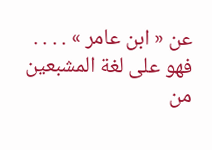عن « ابن عامر » . . . . فهو على لغة المشبعين من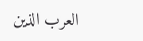العرب الذين